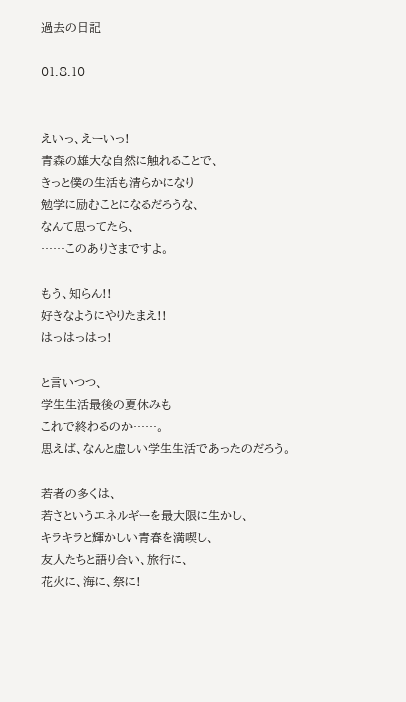過去の日記

01.8.10


えいっ、えーいっ!
青森の雄大な自然に触れることで、
きっと僕の生活も清らかになり
勉学に励むことになるだろうな、
なんて思ってたら、
……このありさまですよ。

もう、知らん!!
好きなようにやりたまえ!!
はっはっはっ!

と言いつつ、
学生生活最後の夏休みも
これで終わるのか……。
思えば、なんと虚しい学生生活であったのだろう。

若者の多くは、
若さというエネルギーを最大限に生かし、
キラキラと輝かしい青春を満喫し、
友人たちと語り合い、旅行に、
花火に、海に、祭に!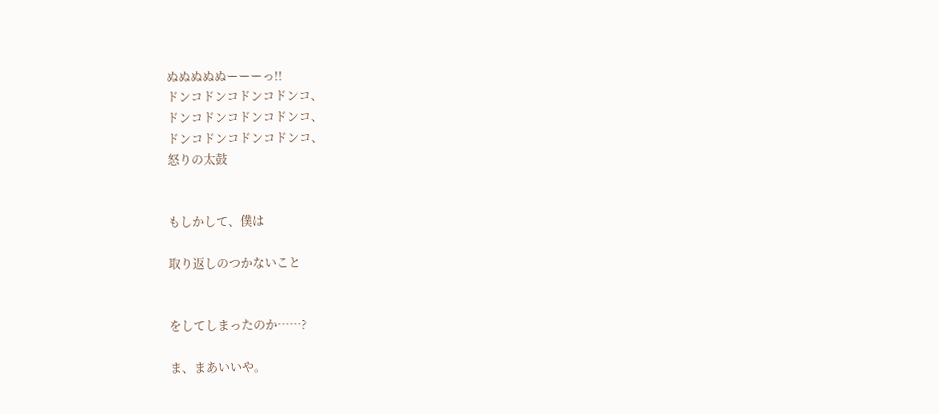ぬぬぬぬぬーーーっ!!
ドンコドンコドンコドンコ、
ドンコドンコドンコドンコ、
ドンコドンコドンコドンコ、
怒りの太鼓


もしかして、僕は

取り返しのつかないこと


をしてしまったのか……?

ま、まあいいや。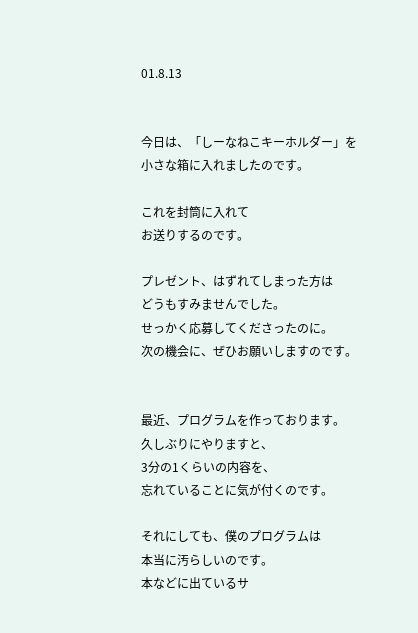01.8.13


今日は、「しーなねこキーホルダー」を
小さな箱に入れましたのです。

これを封筒に入れて
お送りするのです。

プレゼント、はずれてしまった方は
どうもすみませんでした。
せっかく応募してくださったのに。
次の機会に、ぜひお願いしますのです。


最近、プログラムを作っております。
久しぶりにやりますと、
3分の1くらいの内容を、
忘れていることに気が付くのです。

それにしても、僕のプログラムは
本当に汚らしいのです。
本などに出ているサ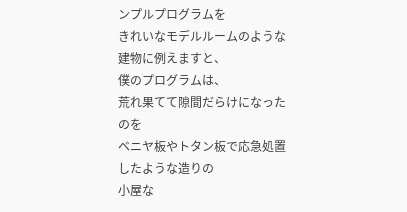ンプルプログラムを
きれいなモデルルームのような建物に例えますと、
僕のプログラムは、
荒れ果てて隙間だらけになったのを
ベニヤ板やトタン板で応急処置したような造りの
小屋な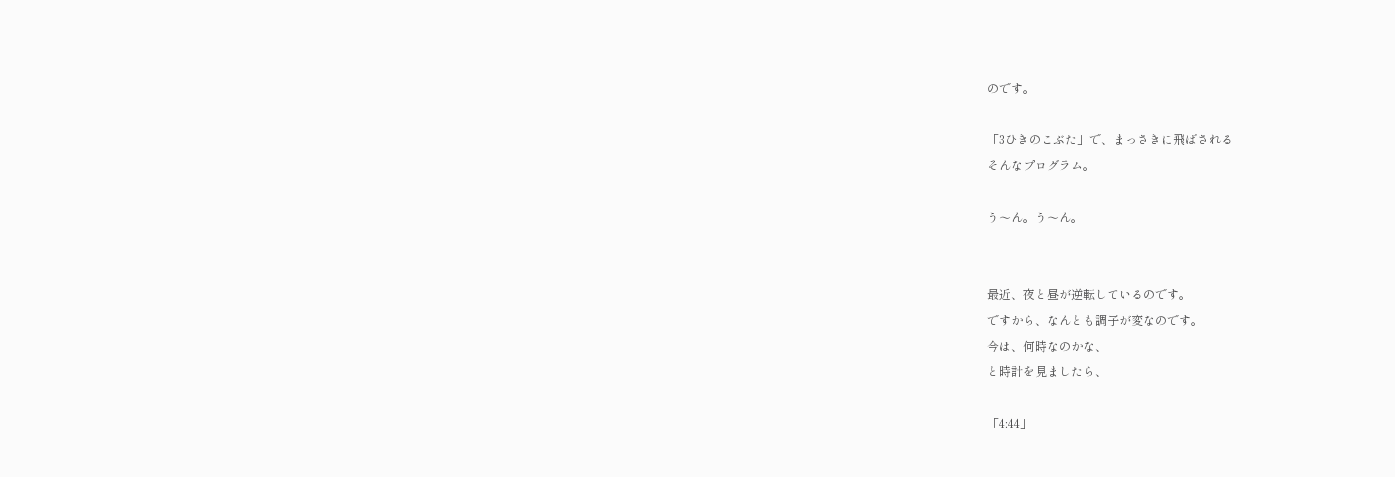のです。

「3ひきのこぶた」で、まっさきに飛ばされる
そんなプログラム。

う〜ん。う〜ん。


最近、夜と昼が逆転しているのです。
ですから、なんとも調子が変なのです。
今は、何時なのかな、
と時計を見ましたら、

「4:44」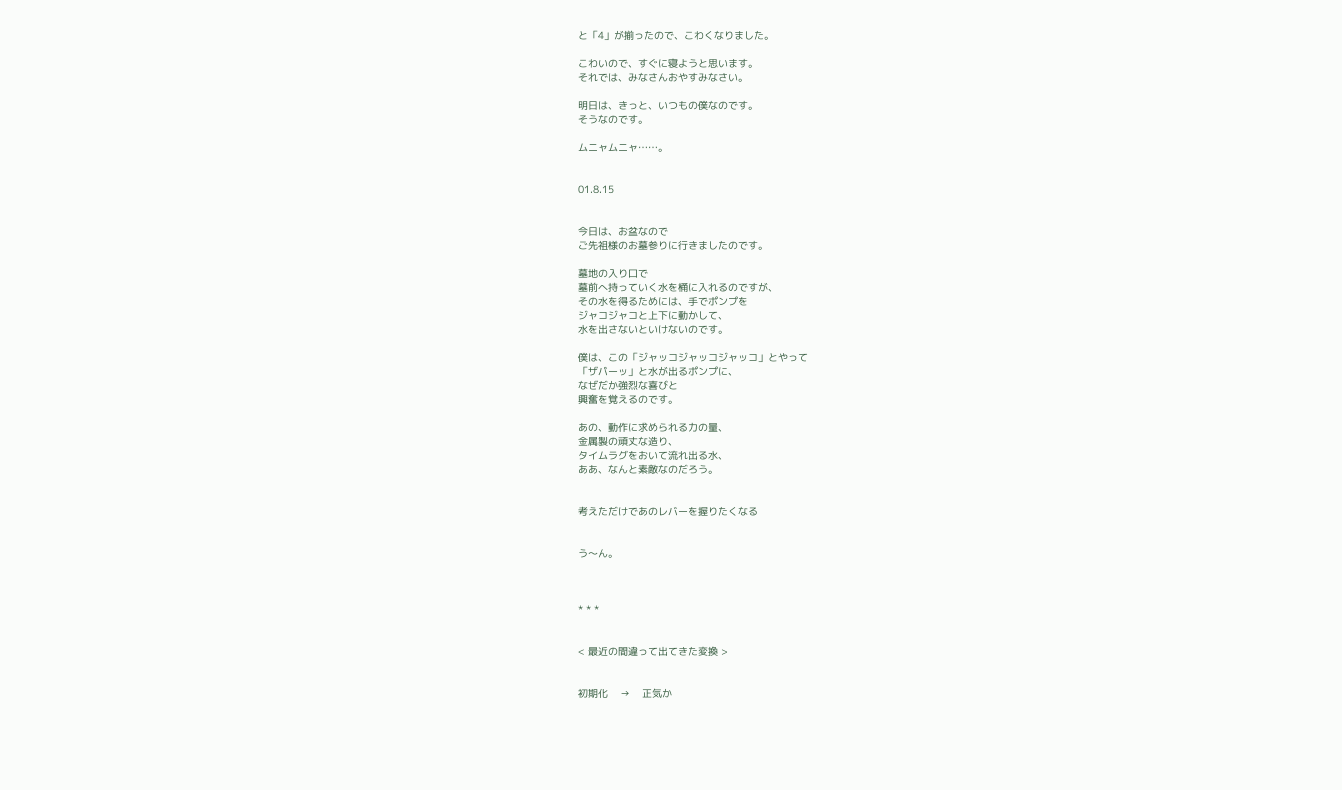と「4」が揃ったので、こわくなりました。

こわいので、すぐに寝ようと思います。
それでは、みなさんおやすみなさい。

明日は、きっと、いつもの僕なのです。
そうなのです。

ムニャムニャ……。


01.8.15


今日は、お盆なので
ご先祖様のお墓参りに行きましたのです。

墓地の入り口で
墓前へ持っていく水を桶に入れるのですが、
その水を得るためには、手でポンプを
ジャコジャコと上下に動かして、
水を出さないといけないのです。

僕は、この「ジャッコジャッコジャッコ」とやって
「ザパーッ」と水が出るポンプに、
なぜだか強烈な喜びと
興奮を覚えるのです。

あの、動作に求められる力の量、
金属製の頑丈な造り、
タイムラグをおいて流れ出る水、
ああ、なんと素敵なのだろう。


考えただけであのレバーを握りたくなる


う〜ん。



* * *


< 最近の間違って出てきた変換 >


初期化    →    正気か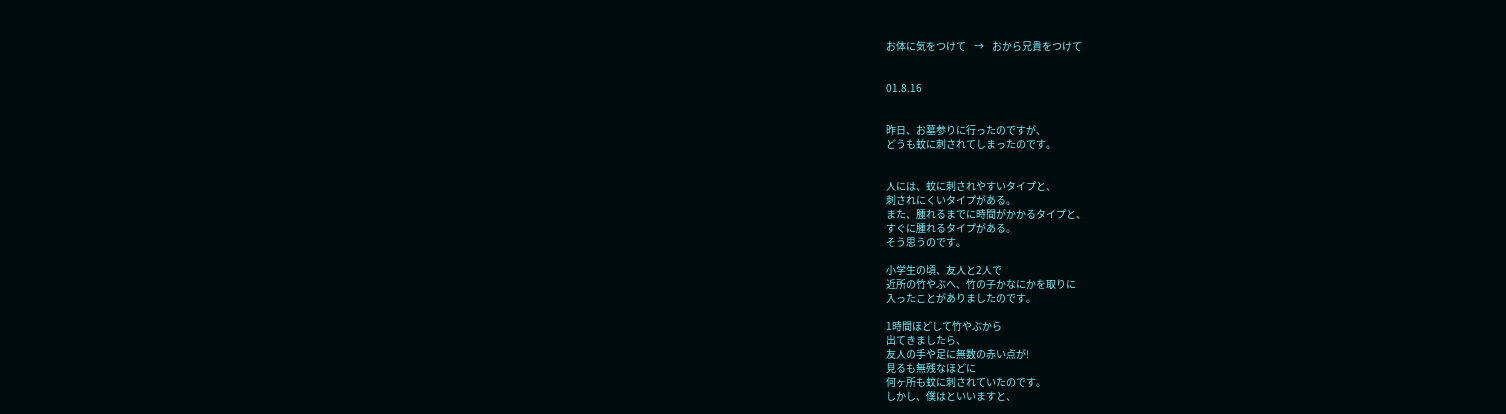お体に気をつけて    →    おから兄貴をつけて


01.8.16


昨日、お墓参りに行ったのですが、
どうも蚊に刺されてしまったのです。


人には、蚊に刺されやすいタイプと、
刺されにくいタイプがある。
また、腫れるまでに時間がかかるタイプと、
すぐに腫れるタイプがある。
そう思うのです。

小学生の頃、友人と2人で
近所の竹やぶへ、竹の子かなにかを取りに
入ったことがありましたのです。

1時間ほどして竹やぶから
出てきましたら、
友人の手や足に無数の赤い点が!
見るも無残なほどに
何ヶ所も蚊に刺されていたのです。
しかし、僕はといいますと、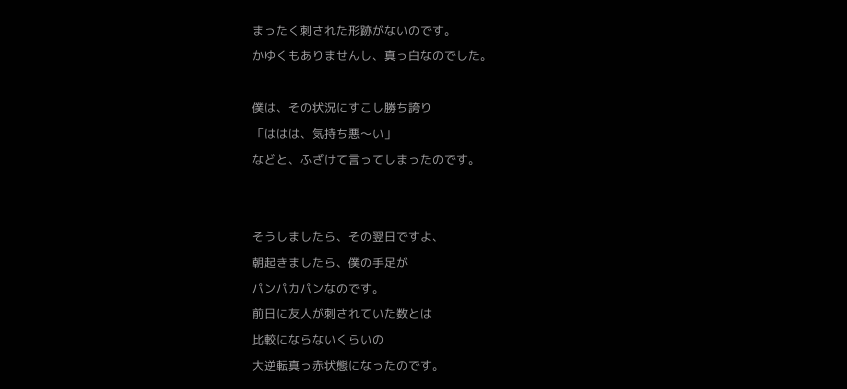まったく刺された形跡がないのです。
かゆくもありませんし、真っ白なのでした。

僕は、その状況にすこし勝ち誇り
「ははは、気持ち悪〜い」
などと、ふざけて言ってしまったのです。


そうしましたら、その翌日ですよ、
朝起きましたら、僕の手足が
パンパカパンなのです。
前日に友人が刺されていた数とは
比較にならないくらいの
大逆転真っ赤状態になったのです。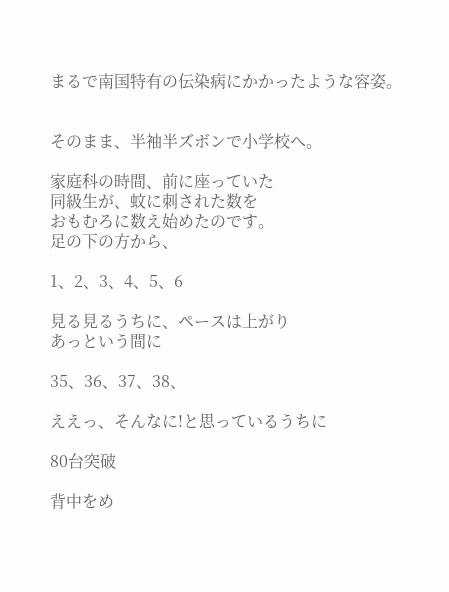まるで南国特有の伝染病にかかったような容姿。


そのまま、半袖半ズボンで小学校へ。

家庭科の時間、前に座っていた
同級生が、蚊に刺された数を
おもむろに数え始めたのです。
足の下の方から、

1、2、3、4、5、6

見る見るうちに、ペースは上がり
あっという間に

35、36、37、38、

ええっ、そんなに!と思っているうちに

80台突破

背中をめ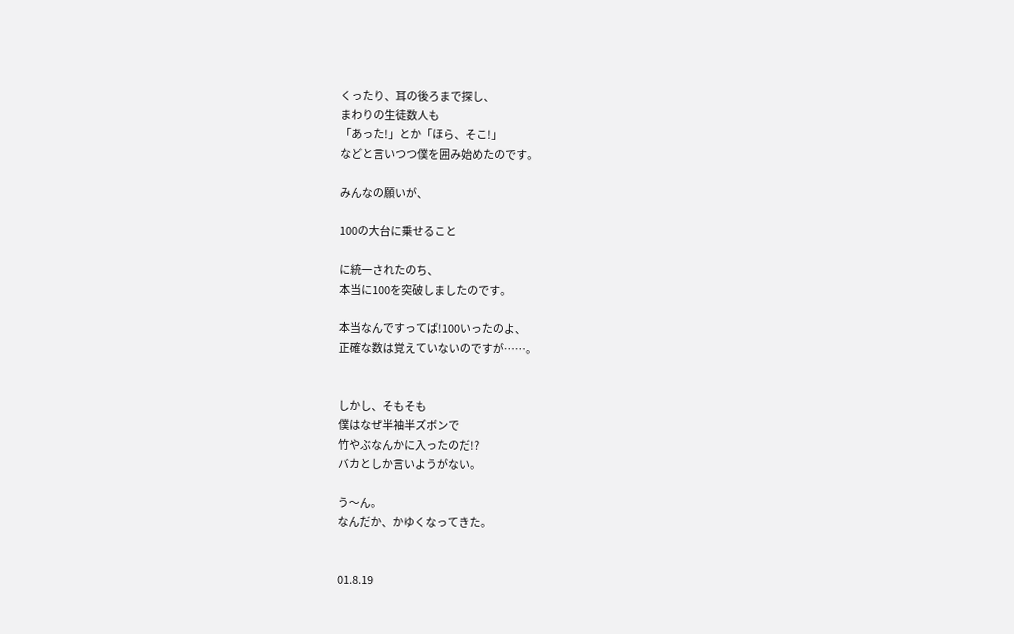くったり、耳の後ろまで探し、
まわりの生徒数人も
「あった!」とか「ほら、そこ!」
などと言いつつ僕を囲み始めたのです。

みんなの願いが、

100の大台に乗せること

に統一されたのち、
本当に100を突破しましたのです。

本当なんですってば!100いったのよ、
正確な数は覚えていないのですが……。


しかし、そもそも
僕はなぜ半袖半ズボンで
竹やぶなんかに入ったのだ!?
バカとしか言いようがない。

う〜ん。
なんだか、かゆくなってきた。


01.8.19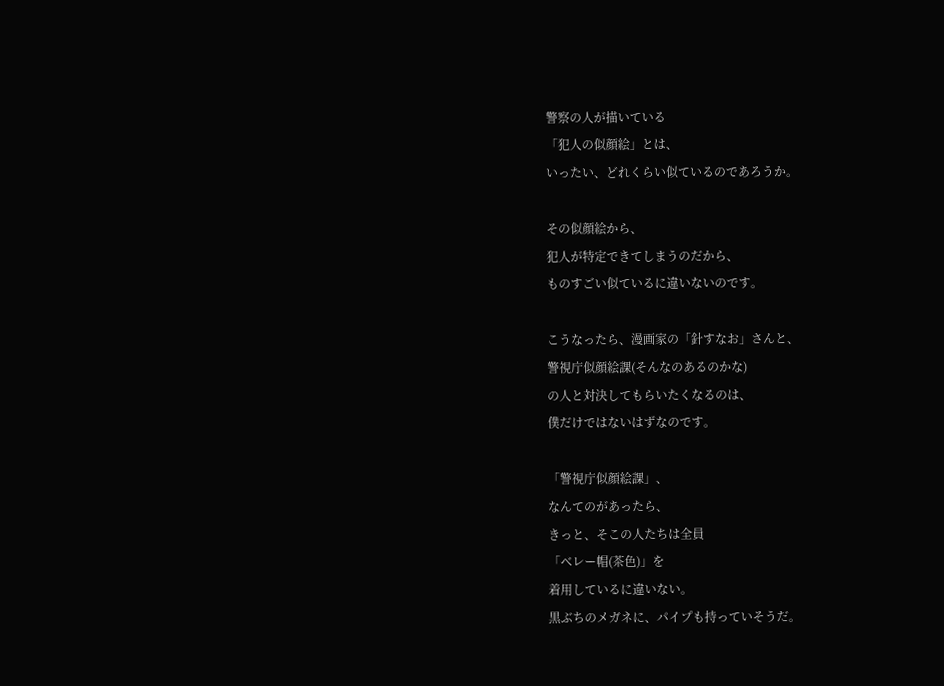警察の人が描いている
「犯人の似顔絵」とは、
いったい、どれくらい似ているのであろうか。

その似顔絵から、
犯人が特定できてしまうのだから、
ものすごい似ているに違いないのです。

こうなったら、漫画家の「針すなお」さんと、
警視庁似顔絵課(そんなのあるのかな)
の人と対決してもらいたくなるのは、
僕だけではないはずなのです。

「警視庁似顔絵課」、
なんてのがあったら、
きっと、そこの人たちは全員
「ベレー帽(茶色)」を
着用しているに違いない。
黒ぶちのメガネに、パイプも持っていそうだ。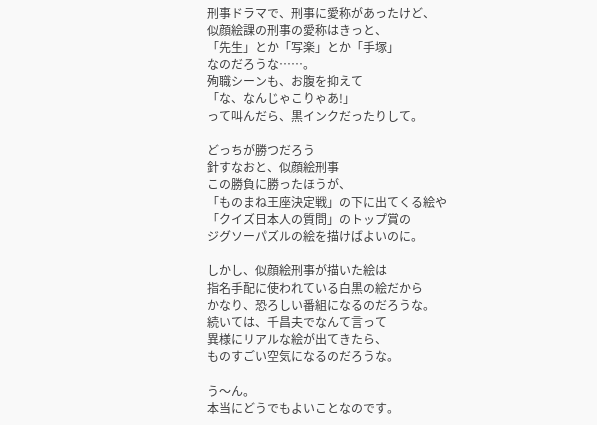刑事ドラマで、刑事に愛称があったけど、
似顔絵課の刑事の愛称はきっと、
「先生」とか「写楽」とか「手塚」
なのだろうな……。
殉職シーンも、お腹を抑えて
「な、なんじゃこりゃあ!」
って叫んだら、黒インクだったりして。

どっちが勝つだろう
針すなおと、似顔絵刑事
この勝負に勝ったほうが、
「ものまね王座決定戦」の下に出てくる絵や
「クイズ日本人の質問」のトップ賞の
ジグソーパズルの絵を描けばよいのに。

しかし、似顔絵刑事が描いた絵は
指名手配に使われている白黒の絵だから
かなり、恐ろしい番組になるのだろうな。
続いては、千昌夫でなんて言って
異様にリアルな絵が出てきたら、
ものすごい空気になるのだろうな。

う〜ん。
本当にどうでもよいことなのです。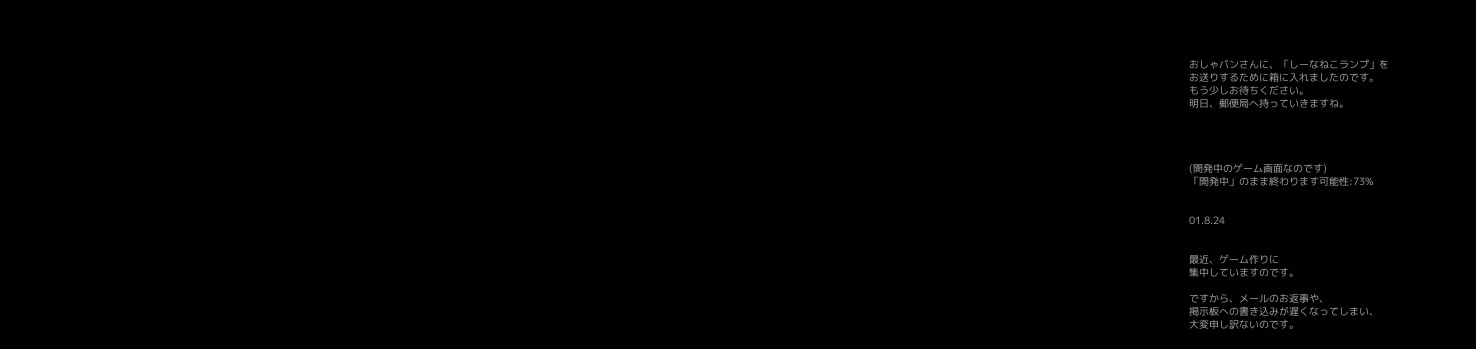おしゃパンさんに、「しーなねこランプ」を
お送りするために箱に入れましたのです。
もう少しお待ちください。
明日、郵便局へ持っていきますね。




(開発中のゲーム画面なのです)
「開発中」のまま終わります可能性:73%


01.8.24


最近、ゲーム作りに
集中していますのです。

ですから、メールのお返事や、
掲示板への書き込みが遅くなってしまい、
大変申し訳ないのです。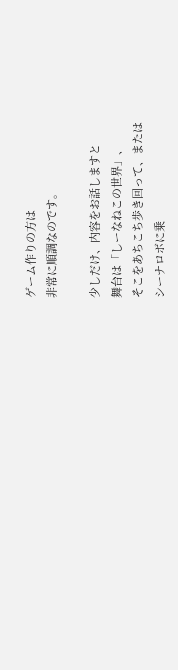ゲーム作りの方は
非常に順調なのです。

少しだけ、内容をお話しますと
舞台は「しーなねこの世界」、
そこをあちこち歩き回って、または
シーナロボに乗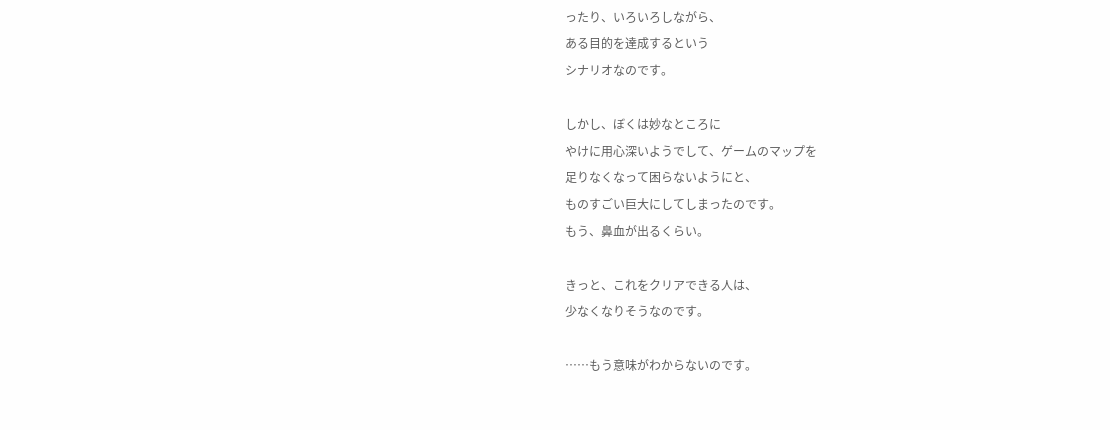ったり、いろいろしながら、
ある目的を達成するという
シナリオなのです。

しかし、ぼくは妙なところに
やけに用心深いようでして、ゲームのマップを
足りなくなって困らないようにと、
ものすごい巨大にしてしまったのです。
もう、鼻血が出るくらい。

きっと、これをクリアできる人は、
少なくなりそうなのです。

……もう意味がわからないのです。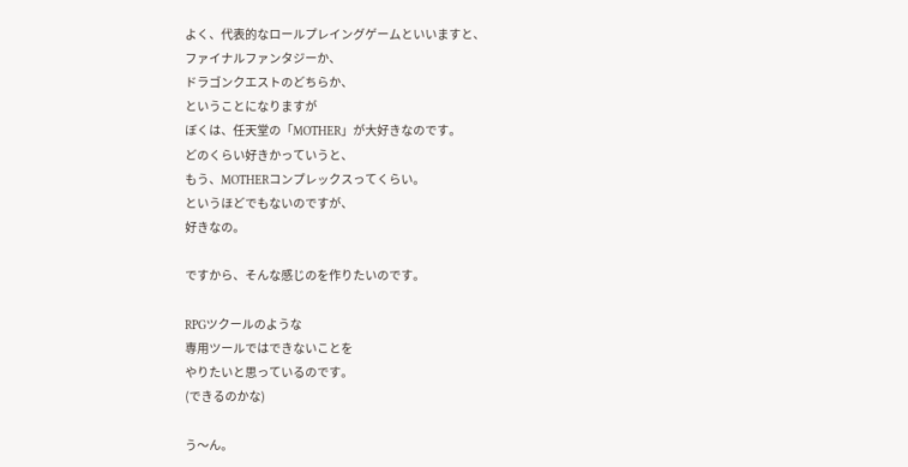よく、代表的なロールプレイングゲームといいますと、
ファイナルファンタジーか、
ドラゴンクエストのどちらか、
ということになりますが
ぼくは、任天堂の「MOTHER」が大好きなのです。
どのくらい好きかっていうと、
もう、MOTHERコンプレックスってくらい。
というほどでもないのですが、
好きなの。

ですから、そんな感じのを作りたいのです。

RPGツクールのような
専用ツールではできないことを
やりたいと思っているのです。
(できるのかな)

う〜ん。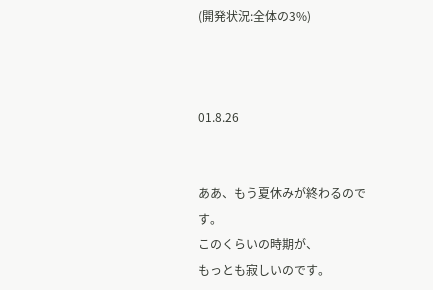(開発状況:全体の3%)



01.8.26


ああ、もう夏休みが終わるのです。
このくらいの時期が、
もっとも寂しいのです。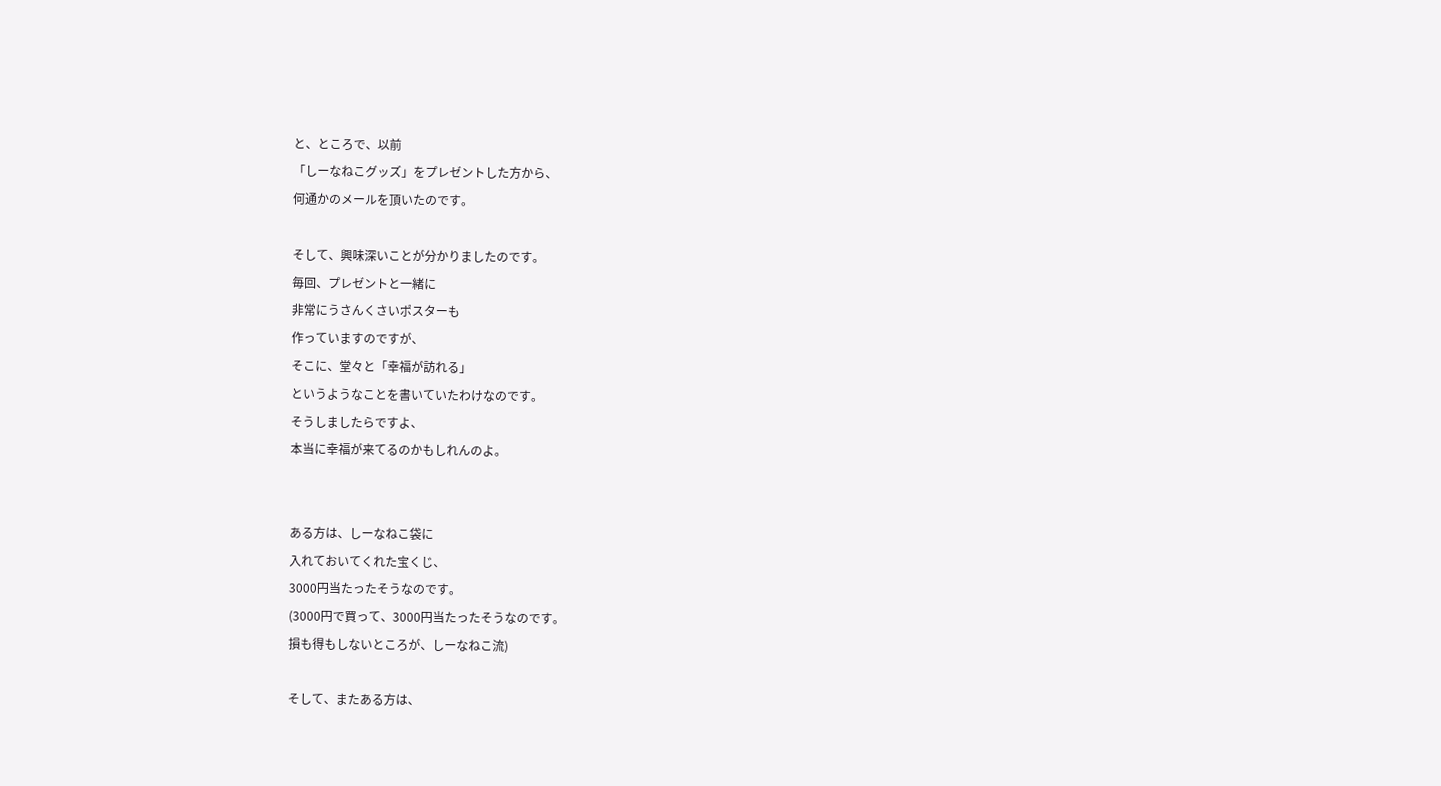と、ところで、以前
「しーなねこグッズ」をプレゼントした方から、
何通かのメールを頂いたのです。

そして、興味深いことが分かりましたのです。
毎回、プレゼントと一緒に
非常にうさんくさいポスターも
作っていますのですが、
そこに、堂々と「幸福が訪れる」
というようなことを書いていたわけなのです。
そうしましたらですよ、
本当に幸福が来てるのかもしれんのよ。


ある方は、しーなねこ袋に
入れておいてくれた宝くじ、
3000円当たったそうなのです。
(3000円で買って、3000円当たったそうなのです。
損も得もしないところが、しーなねこ流)

そして、またある方は、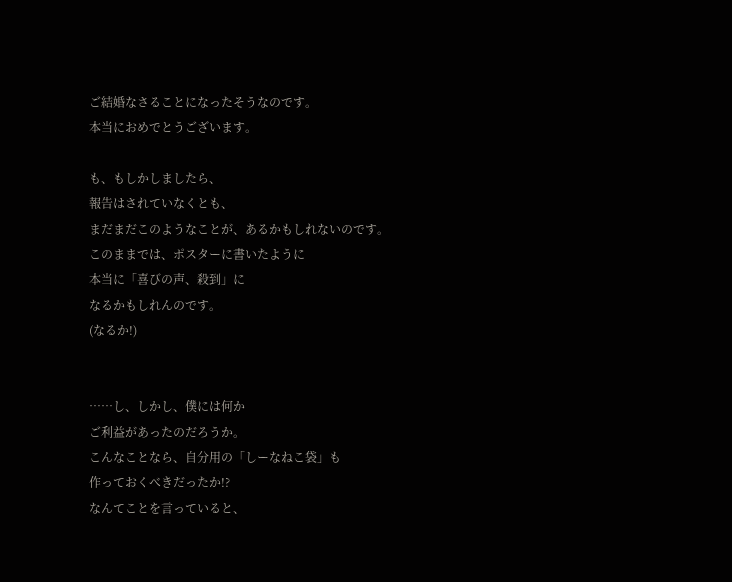ご結婚なさることになったそうなのです。
本当におめでとうございます。

も、もしかしましたら、
報告はされていなくとも、
まだまだこのようなことが、あるかもしれないのです。
このままでは、ポスターに書いたように
本当に「喜びの声、殺到」に
なるかもしれんのです。
(なるか!)


……し、しかし、僕には何か
ご利益があったのだろうか。
こんなことなら、自分用の「しーなねこ袋」も
作っておくべきだったか!?
なんてことを言っていると、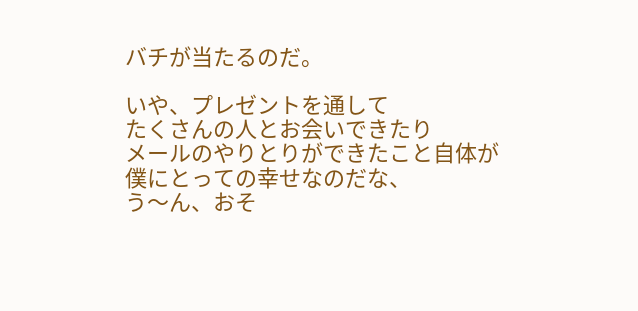バチが当たるのだ。

いや、プレゼントを通して
たくさんの人とお会いできたり
メールのやりとりができたこと自体が
僕にとっての幸せなのだな、
う〜ん、おそ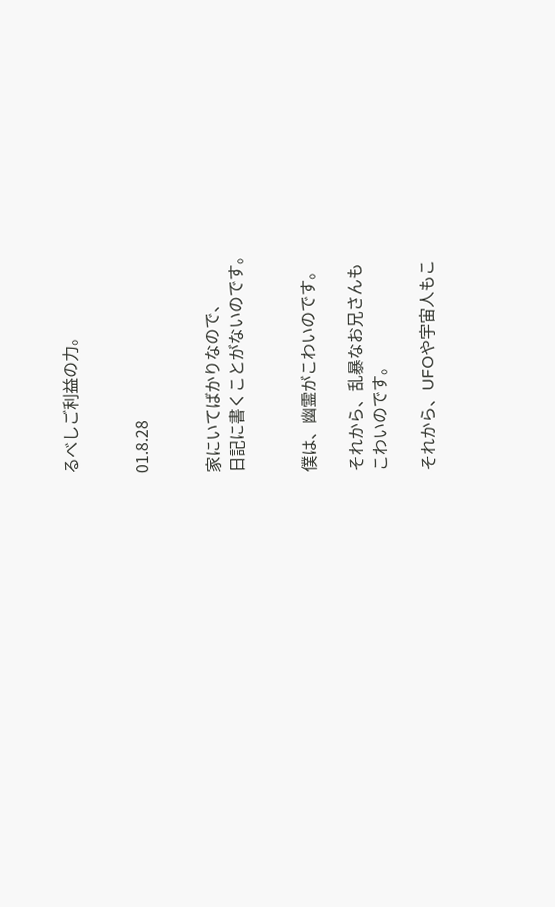るべしご利益の力。


01.8.28


家にいてばかりなので、
日記に書くことがないのです。


僕は、幽霊がこわいのです。

それから、乱暴なお兄さんも
こわいのです。

それから、UFOや宇宙人もこ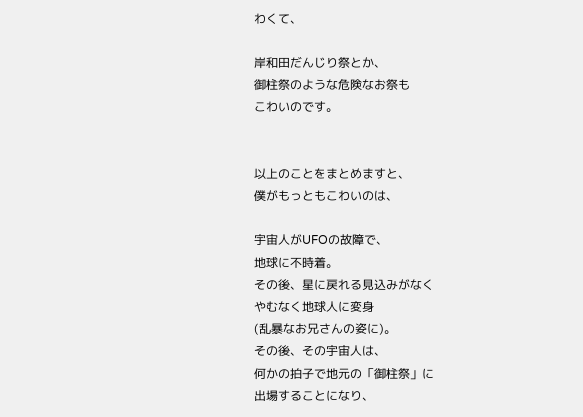わくて、

岸和田だんじり祭とか、
御柱祭のような危険なお祭も
こわいのです。


以上のことをまとめますと、
僕がもっともこわいのは、

宇宙人がUFOの故障で、
地球に不時着。
その後、星に戻れる見込みがなく
やむなく地球人に変身
(乱暴なお兄さんの姿に)。
その後、その宇宙人は、
何かの拍子で地元の「御柱祭」に
出場することになり、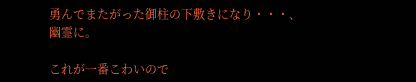勇んでまたがった御柱の下敷きになり・・・、
幽霊に。

これが一番こわいので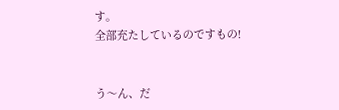す。
全部充たしているのですもの!


う〜ん、だ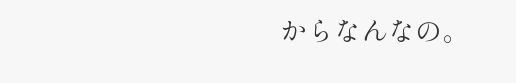からなんなの。